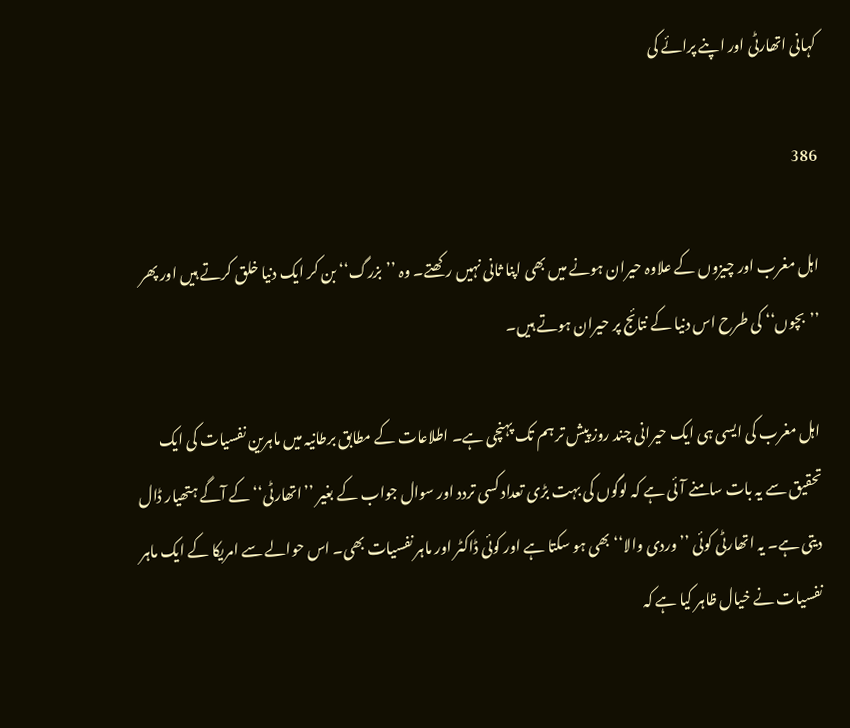کہانی اتھارٹی اور اپنے پرائے کی

386

اہل مغرب اور چیزوں کے علاوہ حیران ہونے میں بھی اپنا ثانی نہیں رکھتے۔ وہ ’’بزرگ‘‘ بن کر ایک دنیا خلق کرتے ہیں اور پھر ’’بچوں‘‘ کی طرح اس دنیا کے نتائج پر حیران ہوتے ہیں۔

اہل مغرب کی ایسی ہی ایک حیرانی چند روز پیش تر ہم تک پہنچی ہے۔ اطلاعات کے مطابق برطانیہ میں ماہرین نفسیات کی ایک تحقیق سے یہ بات سامنے آئی ہے کہ لوگوں کی بہت بڑی تعداد کسی تردد اور سوال جواب کے بغیر ’’اتھارٹی‘‘ کے آگے ہتھیار ڈال دیتی ہے۔ یہ اتھارٹی کوئی ’’وردی والا‘‘ بھی ہو سکتا ہے اور کوئی ڈاکٹر اور ماہر نفسیات بھی۔ اس حوالے سے امریکا کے ایک ماہر نفسیات نے خیال ظاہر کیا ہے کہ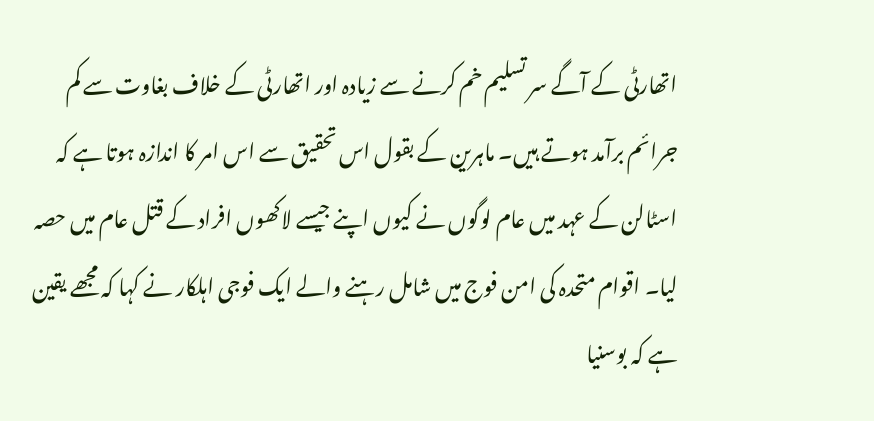اتھارٹی کے آگے سر تسلیم خم کرنے سے زیادہ اور اتھارٹی کے خلاف بغاوت سے کم جرائم برآمد ہوتے ہیں۔ ماہرین کے بقول اس تحقیق سے اس امر کا اندازہ ہوتا ہے کہ اسٹالن کے عہد میں عام لوگوں نے کیوں اپنے جیسے لاکھوں افراد کے قتل عام میں حصہ لیا۔ اقوام متحدہ کی امن فوج میں شامل رہنے والے ایک فوجی اہلکار نے کہا کہ مجھے یقین ہے کہ بوسنیا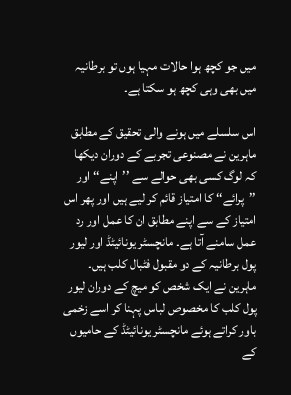میں جو کچھ ہوا حالات مہیا ہوں تو برطانیہ میں بھی وہی کچھ ہو سکتا ہے۔

اس سلسلے میں ہونے والی تحقیق کے مطابق ماہرین نے مصنوعی تجربے کے دوران دیکھا کہ لوگ کسی بھی حوالے سے ’’اپنے‘‘ اور ’’پرائے‘‘ کا امتیاز قائم کر لیے ہیں اور پھر اس امتیاز کے سے اپنے مطابق ان کا عمل اور رد عمل سامنے آتا ہے۔ مانچسٹر یونائیٹڈ اور لیور پول برطانیہ کے دو مقبول فٹبال کلب ہیں۔ ماہرین نے ایک شخص کو میچ کے دوران لیور پول کلب کا مخصوص لباس پہنا کر اسے زخمی باور کراتے ہوئے مانچسٹر یونائیٹڈ کے حامیوں کے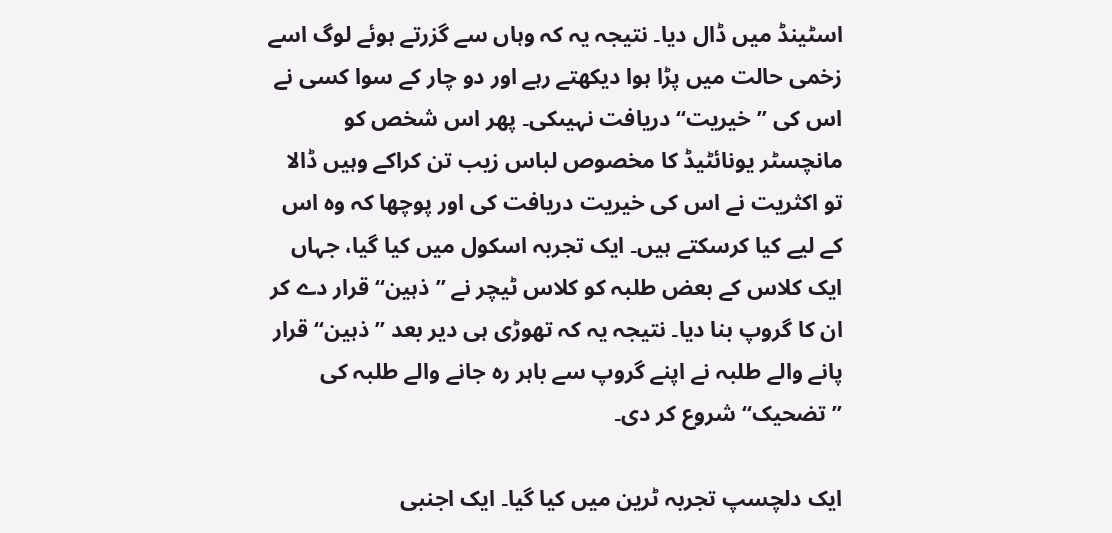اسٹینڈ میں ڈال دیا۔ نتیجہ یہ کہ وہاں سے گزرتے ہوئے لوگ اسے زخمی حالت میں پڑا ہوا دیکھتے رہے اور دو چار کے سوا کسی نے اس کی ’’خیریت‘‘ دریافت نہیںکی۔ پھر اس شخص کو مانچسٹر یونائٹیڈ کا مخصوص لباس زیب تن کراکے وہیں ڈالا تو اکثریت نے اس کی خیریت دریافت کی اور پوچھا کہ وہ اس کے لیے کیا کرسکتے ہیں۔ ایک تجربہ اسکول میں کیا گیا، جہاں ایک کلاس کے بعض طلبہ کو کلاس ٹیچر نے ’’ذہین‘‘ قرار دے کر ان کا گروپ بنا دیا۔ نتیجہ یہ کہ تھوڑی ہی دیر بعد ’’ذہین‘‘ قرار پانے والے طلبہ نے اپنے گروپ سے باہر رہ جانے والے طلبہ کی ’’تضحیک‘‘ شروع کر دی۔

ایک دلچسپ تجربہ ٹرین میں کیا گیا۔ ایک اجنبی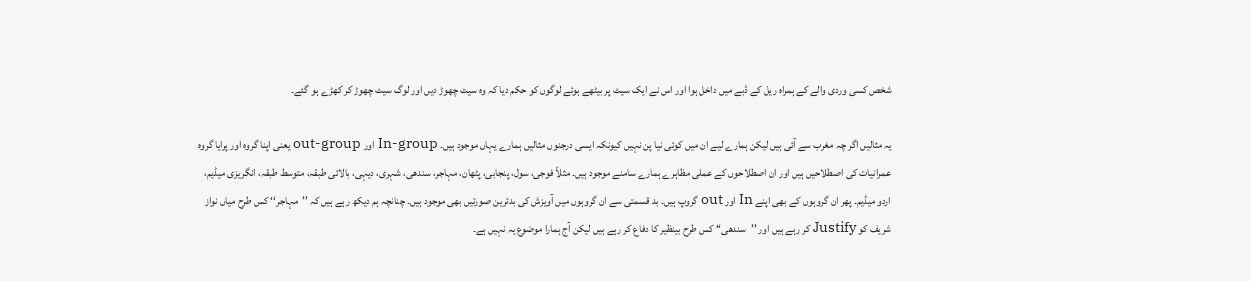شخص کسی وردی والے کے ہمراہ ریل کے ڈبے میں داخل ہوا اور اس نے ایک سیٹ پر بیٹھے ہوئے لوگوں کو حکم دیا کہ وہ سیٹ چھوڑ دیں اور لوگ سیٹ چھوڑ کر کھڑے ہو گئے۔

یہ مثالیں اگر چہ مغرب سے آئی ہیں لیکن ہمارے لیے ان میں کوئی نیا پن نہیں کیونکہ ایسی درجنوں مثالیں ہمارے یہاں موجود ہیں۔ In-group اور out-group یعنی اپنا گروہ اور پرایا گروہ عمرانیات کی اصطلاحیں ہیں اور ان اصطلاحوں کے عملی مظاہرے ہمارے سامنے موجود ہیں۔ مثلاً فوجی، سول، پنجابی، پٹھان، مہاجر، سندھی، شہری، دیہی، بالائی طبقہ، متوسط طبقہ، انگریزی میڈیم، اردو میڈیم۔ پھر ان گروہوں کے بھی اپنے In اور out گروپ ہیں۔ بد قسمتی سے ان گروہوں میں آویزش کی بدترین صورتیں بھی موجود ہیں۔ چنانچہ ہم دیکھ رہے ہیں کہ ’’مہاجر‘‘ کس طرح میاں نواز شریف کو Justify کر رہے ہیں اور ’’سندھی‘‘ کس طرح بینظیر کا دفاع کر رہے ہیں لیکن آج ہمارا موضوع یہ نہیں ہے۔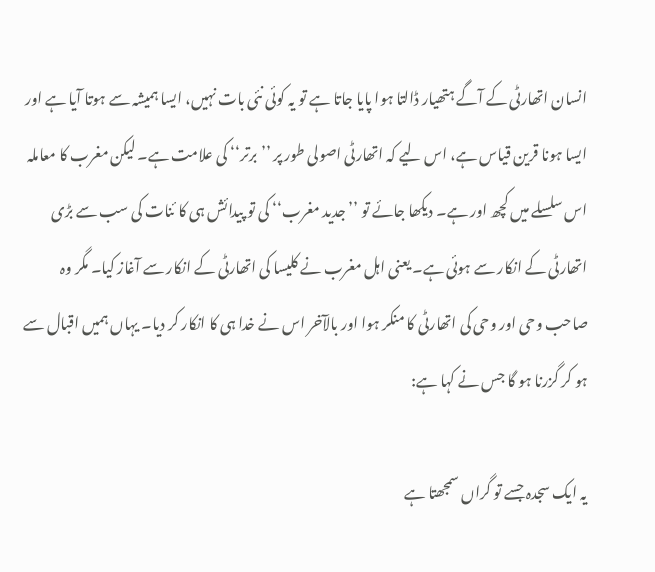انسان اتھارٹی کے آگے ہتھیار ڈالتا ہوا پایا جاتا ہے تو یہ کوئی نئی بات نہیں، ایسا ہمیشہ سے ہوتا آیا ہے اور ایسا ہونا قرین قیاس ہے، اس لیے کہ اتھارٹی اصولی طور پر ’’برتر‘‘ کی علامت ہے۔ لیکن مغرب کا معاملہ اس سلسلے میں کچھ اور ہے۔ دیکھا جائے تو ’’جدید مغرب‘‘ کی تو پیدائش ہی کا ئنات کی سب سے بڑی اتھارٹی کے انکار سے ہوئی ہے۔ یعنی اہل مغرب نے کلیسا کی اتھارٹی کے انکار سے آغاز کیا۔ مگر وہ صاحب وحی اور وحی کی اتھارٹی کا منکر ہوا اور بالآخر اس نے خدا ہی کا انکار کر دیا۔ یہاں ہمیں اقبال سے ہو کر گزرنا ہو گا جس نے کہا ہے:

یہ ایک سجدہ جسے تو گراں سمجھتا ہے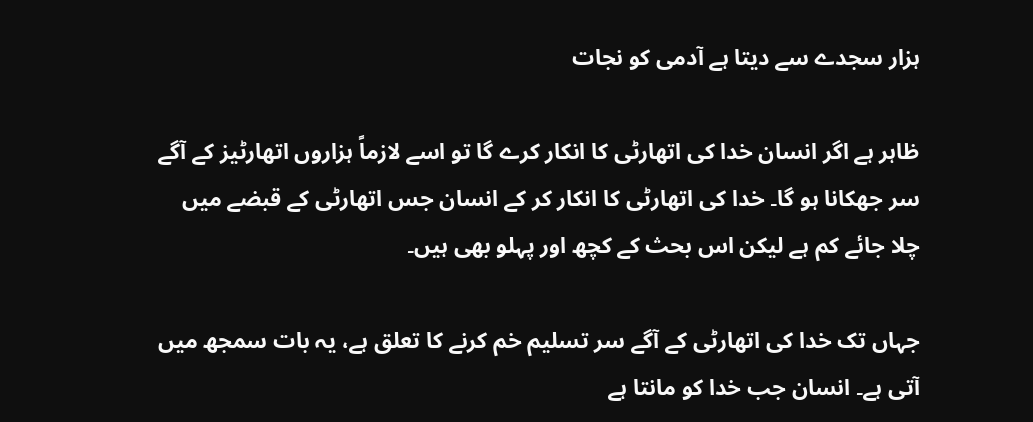ہزار سجدے سے دیتا ہے آدمی کو نجات

ظاہر ہے اگر انسان خدا کی اتھارٹی کا انکار کرے گا تو اسے لازماً ہزاروں اتھارٹیز کے آگے سر جھکانا ہو گا۔ خدا کی اتھارٹی کا انکار کر کے انسان جس اتھارٹی کے قبضے میں چلا جائے کم ہے لیکن اس بحث کے کچھ اور پہلو بھی ہیں۔

جہاں تک خدا کی اتھارٹی کے آگے سر تسلیم خم کرنے کا تعلق ہے، یہ بات سمجھ میں آتی ہے۔ انسان جب خدا کو مانتا ہے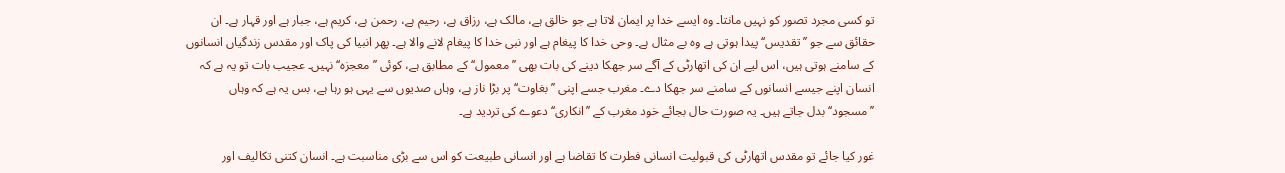تو کسی مجرد تصور کو نہیں مانتا۔ وہ ایسے خدا پر ایمان لاتا ہے جو خالق ہے، مالک ہے، رزاق ہے، رحیم ہے، رحمن ہے، کریم ہے، جبار ہے اور قہار ہے۔ ان حقائق سے جو ’’تقدیس‘‘ پیدا ہوتی ہے وہ بے مثال ہے۔ وحی خدا کا پیغام ہے اور نبی خدا کا پیغام لانے والا ہے۔ پھر انبیا کی پاک اور مقدس زندگیاں انسانوں کے سامنے ہوتی ہیں، اس لیے ان کی اتھارٹی کے آگے سر جھکا دینے کی بات بھی ’’معمول‘‘ کے مطابق ہے، کوئی ’’معجزہ‘‘ نہیں۔ عجیب بات تو یہ ہے کہ انسان اپنے جیسے انسانوں کے سامنے سر جھکا دے۔ مغرب جسے اپنی ’’بغاوت‘‘ پر بڑا ناز ہے، وہاں صدیوں سے یہی ہو رہا ہے، بس یہ ہے کہ وہاں ’’مسجود‘‘ بدل جاتے ہیں۔ یہ صورت حال بجائے خود مغرب کے ’’انکاری‘‘ دعوے کی تردید ہے۔

غور کیا جائے تو مقدس اتھارٹی کی قبولیت انسانی فطرت کا تقاضا ہے اور انسانی طبیعت کو اس سے بڑی مناسبت ہے۔ انسان کتنی تکالیف اور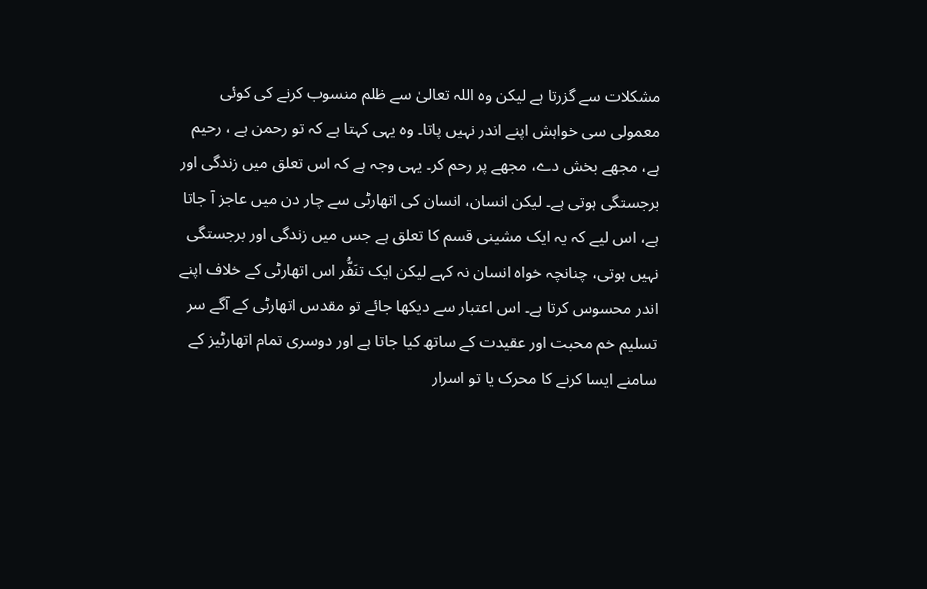مشکلات سے گزرتا ہے لیکن وہ اللہ تعالیٰ سے ظلم منسوب کرنے کی کوئی معمولی سی خواہش اپنے اندر نہیں پاتا۔ وہ یہی کہتا ہے کہ تو رحمن ہے ، رحیم ہے، مجھے بخش دے، مجھے پر رحم کر۔ یہی وجہ ہے کہ اس تعلق میں زندگی اور برجستگی ہوتی ہے۔ لیکن انسان، انسان کی اتھارٹی سے چار دن میں عاجز آ جاتا ہے، اس لیے کہ یہ ایک مشینی قسم کا تعلق ہے جس میں زندگی اور برجستگی نہیں ہوتی، چنانچہ خواہ انسان نہ کہے لیکن ایک تنَفُّر اس اتھارٹی کے خلاف اپنے اندر محسوس کرتا ہے۔ اس اعتبار سے دیکھا جائے تو مقدس اتھارٹی کے آگے سر تسلیم خم محبت اور عقیدت کے ساتھ کیا جاتا ہے اور دوسری تمام اتھارٹیز کے سامنے ایسا کرنے کا محرک یا تو اسرار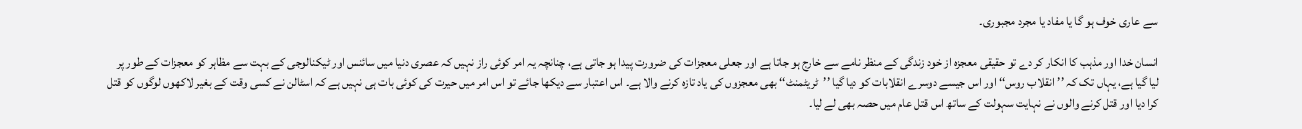سے عاری خوف ہو گا یا مفاد یا مجرد مجبوری۔

انسان خدا اور مذہب کا انکار کر دے تو حقیقی معجزہ از خود زندگی کے منظر نامے سے خارج ہو جاتا ہے اور جعلی معجزات کی ضرورت پیدا ہو جاتی ہے، چنانچہ یہ امر کوئی راز نہیں کہ عصری دنیا میں سائنس اور ٹیکنالوجی کے بہت سے مظاہر کو معجزات کے طور پر لیا گیا ہے، یہاں تک کہ ’’انقلاب روس‘‘ اور اس جیسے دوسرے انقلابات کو دیا گیا ’’ٹریٹمنٹ‘‘ بھی معجزوں کی یاد تازہ کرنے والا ہے۔ اس اعتبار سے دیکھا جائے تو اس امر میں حیرت کی کوئی بات ہی نہیں ہے کہ اسٹالن نے کسی وقت کے بغیر لاکھوں لوگوں کو قتل کرا دیا اور قتل کرنے والوں نے نہایت سہولت کے ساتھ اس قتل عام میں حصہ بھی لے لیا۔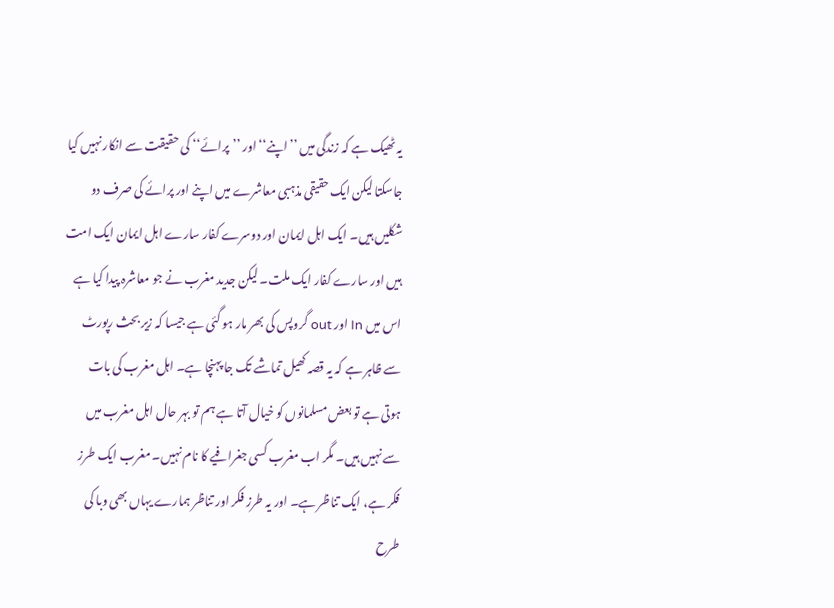یہ ٹھیک ہے کہ زندگی میں ’’اپنے‘‘ اور ’’پرائے‘‘ کی حقیقت سے انکار نہیں کیا جاسکتا لیکن ایک حقیقی مذہبی معاشرے میں اپنے اور پرائے کی صرف دو شکلیں ہیں۔ ایک اہل ایمان اور دوسرے کفار سارے اہل ایمان ایک امت ہیں اور سارے کفار ایک ملت۔ لیکن جدید مغرب نے جو معاشرہ پیدا کیا ہے اس میں In اور out گروپس کی بھر مار ہو گئی ہے جیسا کہ زیر بحث رپورٹ سے ظاہر ہے کہ یہ قصہ کھیل تماشے تک جا پہنچا ہے۔ اہل مغرب کی بات ہوتی ہے تو بعض مسلمانوں کو خیال آتا ہے ہم تو بہر حال اہل مغرب میں سے نہیں ہیں۔ مگر اب مغرب کسی جغرافیے کا نام نہیں۔ مغرب ایک طرز فکر ہے، ایک تناظر ہے۔ اور یہ طرز فکر اور تناظر ہمارے یہاں بھی وبا کی طرح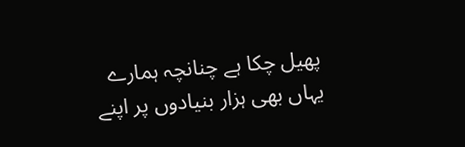پھیل چکا ہے چنانچہ ہمارے یہاں بھی ہزار بنیادوں پر اپنے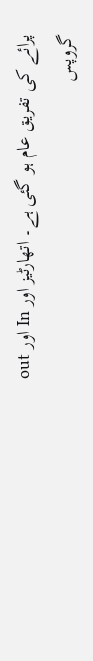پرائے کی تفریق عام ہو گئی ہے۔ اتھارٹیز اور In اور out گروپس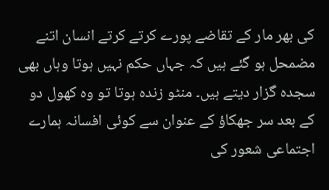کی بھر مار کے تقاضے پورے کرتے کرتے انسان اتنے مضمحل ہو گئے ہیں کہ جہاں حکم نہیں ہوتا وہاں بھی سجدہ گزار دیتے ہیں۔ منٹو زندہ ہوتا تو وہ کھول دو کے بعد سر جھکاؤ کے عنوان سے کوئی افسانہ ہمارے اجتماعی شعور کی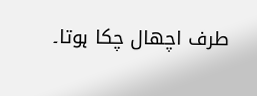طرف اچھال چکا ہوتا۔